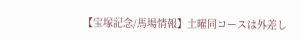【宝塚記念/馬場情報】土曜同コースは外差し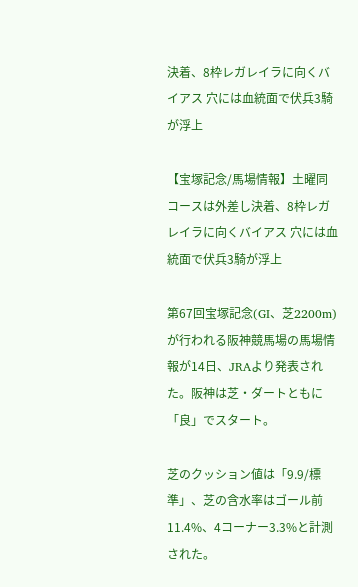決着、8枠レガレイラに向くバイアス 穴には血統面で伏兵3騎が浮上

【宝塚記念/馬場情報】土曜同コースは外差し決着、8枠レガレイラに向くバイアス 穴には血統面で伏兵3騎が浮上

第67回宝塚記念(GI、芝2200m)が行われる阪神競馬場の馬場情報が14日、JRAより発表された。阪神は芝・ダートともに「良」でスタート。

芝のクッション値は「9.9/標準」、芝の含水率はゴール前11.4%、4コーナー3.3%と計測された。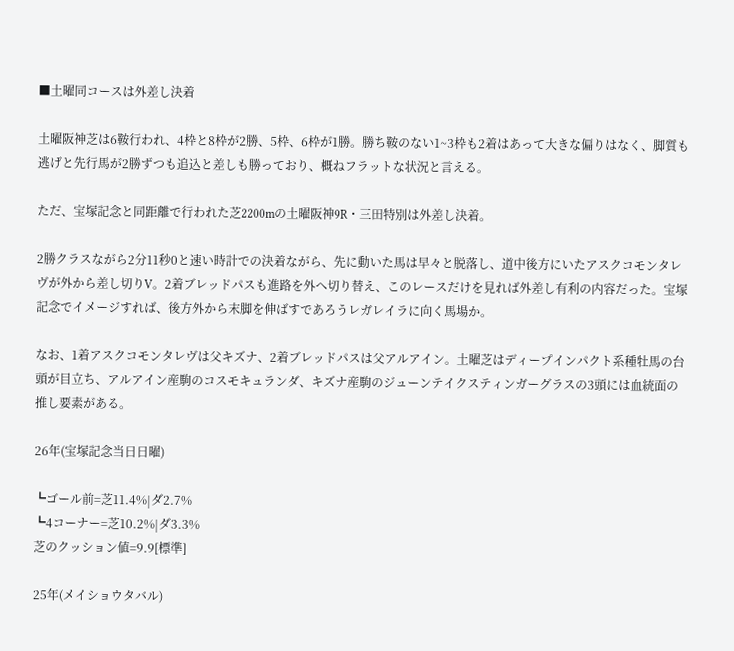■土曜同コースは外差し決着

土曜阪神芝は6鞍行われ、4枠と8枠が2勝、5枠、6枠が1勝。勝ち鞍のない1~3枠も2着はあって大きな偏りはなく、脚質も逃げと先行馬が2勝ずつも追込と差しも勝っており、概ねフラットな状況と言える。

ただ、宝塚記念と同距離で行われた芝2200mの土曜阪神9R・三田特別は外差し決着。

2勝クラスながら2分11秒0と速い時計での決着ながら、先に動いた馬は早々と脱落し、道中後方にいたアスクコモンタレヴが外から差し切りV。2着ブレッドパスも進路を外へ切り替え、このレースだけを見れば外差し有利の内容だった。宝塚記念でイメージすれば、後方外から末脚を伸ばすであろうレガレイラに向く馬場か。

なお、1着アスクコモンタレヴは父キズナ、2着ブレッドパスは父アルアイン。土曜芝はディープインパクト系種牡馬の台頭が目立ち、アルアイン産駒のコスモキュランダ、キズナ産駒のジューンテイクスティンガーグラスの3頭には血統面の推し要素がある。

26年(宝塚記念当日日曜)

┗ゴール前=芝11.4%|ダ2.7%
┗4コーナー=芝10.2%|ダ3.3%
芝のクッション値=9.9[標準]

25年(メイショウタバル)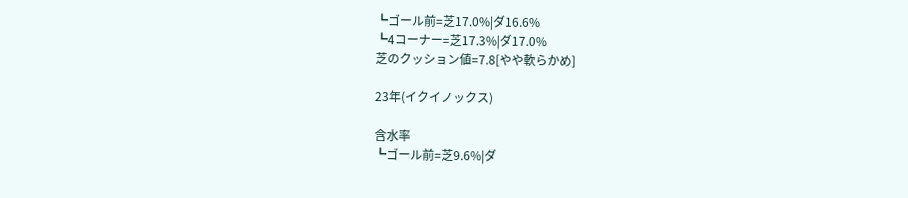┗ゴール前=芝17.0%|ダ16.6%
┗4コーナー=芝17.3%|ダ17.0%
芝のクッション値=7.8[やや軟らかめ]

23年(イクイノックス)

含水率
┗ゴール前=芝9.6%|ダ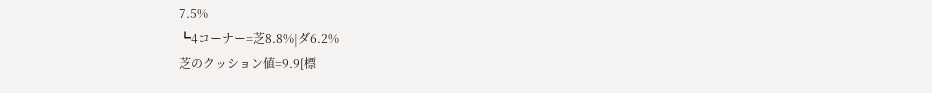7.5%
┗4コーナー=芝8.8%|ダ6.2%
芝のクッション値=9.9[標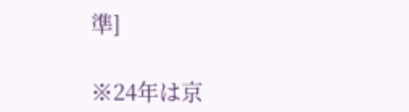準]

※24年は京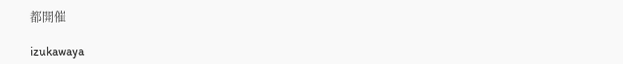都開催

izukawaya